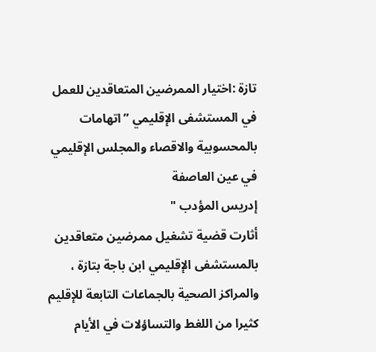تازة :اختيار الممرضين المتعاقدين للعمل في المستشفى الإقليمي ” اتهامات بالمحسوبية والاقصاء والمجلس الإقليمي في عين العاصفة
إدريس المؤدب "
أثارت قضية تشغيل ممرضين متعاقدين بالمستشفى الإقليمي ابن باجة بتازة ، والمراكز الصحية بالجماعات التابعة للإقليم كثيرا من اللغط والتساؤلات في الأيام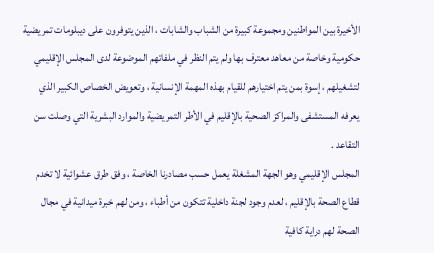الأخيرة بين المواطنين ومجموعة كبيرة من الشباب والشابات ، الذين يتوفرون على ديبلومات تمريضية حكومية وخاصة من معاهد معترف بها ولم يتم النظر في ملفاتهم الموضوعة لدى المجلس الإقليمي لتشغيلهم ، إسوة بمن يتم اختيارهم للقيام بهذه المهمة الإنسانية ، وتعويض الخصاص الكبير الذي يعرفه المستشفى والمراكز الصحية بالإقليم في الأطر التمريضية والموارد البشرية التي وصلت سن التقاعد .
المجلس الإقليمي وهو الجهة المشغلة يعمل حسب مصادرنا الخاصة ، وفق طرق عشوائية لا تخدم قطاع الصحة بالإقليم ، لعدم وجود لجنة داخلية تتكون من أطباء ، ومن لهم خبرة ميدانية في مجال الصحة لهم دراية كافية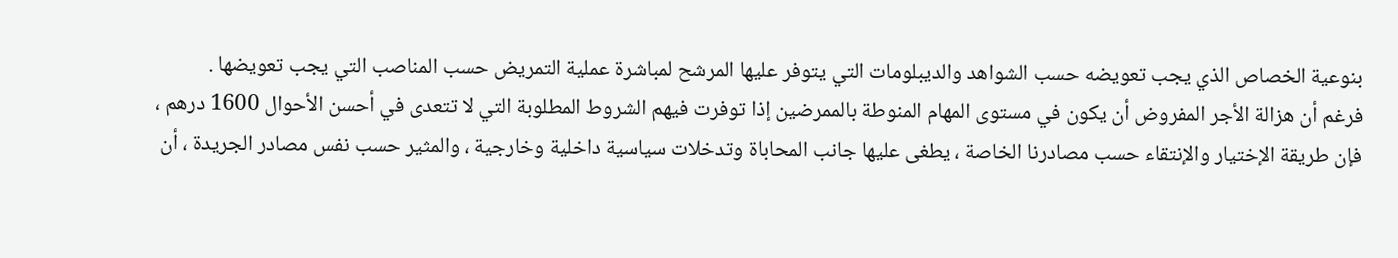بنوعية الخصاص الذي يجب تعويضه حسب الشواهد والديبلومات التي يتوفر عليها المرشح لمباشرة عملية التمريض حسب المناصب التي يجب تعويضها .
فرغم أن هزالة الأجر المفروض أن يكون في مستوى المهام المنوطة بالممرضين إذا توفرت فيهم الشروط المطلوبة التي لا تتعدى في أحسن الأحوال 1600 درهم ، فإن طريقة الإختيار والإنتقاء حسب مصادرنا الخاصة ، يطغى عليها جانب المحاباة وتدخلات سياسية داخلية وخارجية ، والمثير حسب نفس مصادر الجريدة ، أن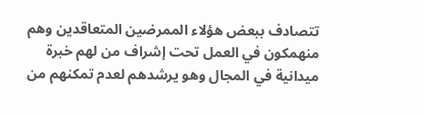تتصادف ببعض هؤلاء الممرضين المتعاقدين وهم منهمكون في العمل تحت إشراف من لهم خبرة ميدانية في المجال وهو يرشدهم لعدم تمكنهم من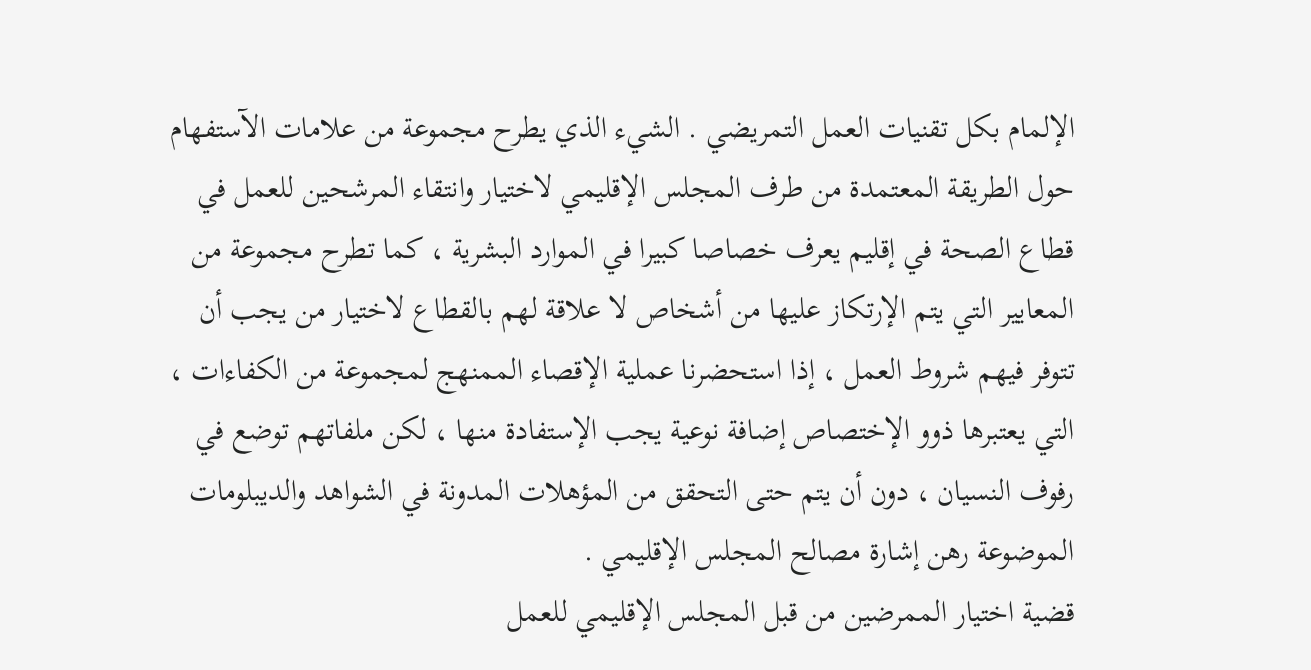الإلمام بكل تقنيات العمل التمريضي . الشيء الذي يطرح مجموعة من علامات الآستفهام حول الطريقة المعتمدة من طرف المجلس الإقليمي لاختيار وانتقاء المرشحين للعمل في قطاع الصحة في إقليم يعرف خصاصا كبيرا في الموارد البشرية ، كما تطرح مجموعة من المعايير التي يتم الإرتكاز عليها من أشخاص لا علاقة لهم بالقطاع لاختيار من يجب أن تتوفر فيهم شروط العمل ، إذا استحضرنا عملية الإقصاء الممنهج لمجموعة من الكفاءات ، التي يعتبرها ذوو الإختصاص إضافة نوعية يجب الإستفادة منها ، لكن ملفاتهم توضع في رفوف النسيان ، دون أن يتم حتى التحقق من المؤهلات المدونة في الشواهد والديبلومات الموضوعة رهن إشارة مصالح المجلس الإقليمي .
قضية اختيار الممرضين من قبل المجلس الإقليمي للعمل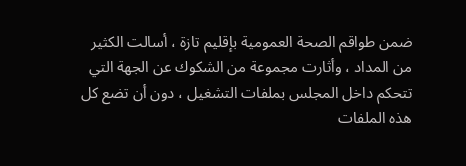ضمن طواقم الصحة العمومية بإقليم تازة ، أسالت الكثير من المداد ، وأثارت مجموعة من الشكوك عن الجهة التي تتحكم داخل المجلس بملفات التشغيل ، دون أن تضع كل هذه الملفات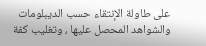على طاولة الإنتقاء حسب الديبلومات والشواهد المحصل عليها ، وتغليب كفة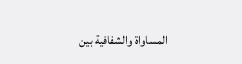المساواة والشفافية بين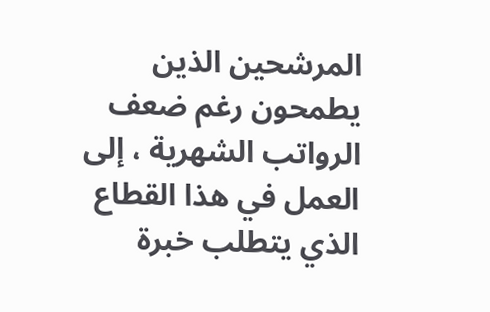المرشحين الذين يطمحون رغم ضعف الرواتب الشهرية ، إلى العمل في هذا القطاع الذي يتطلب خبرة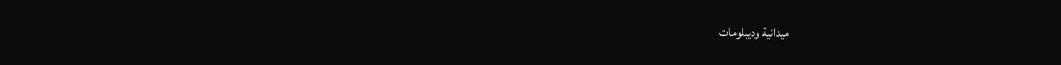ميدانية وديبلومات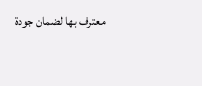معترف بها لضمان جودة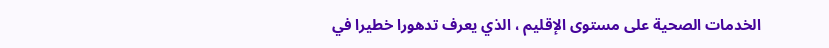الخدمات الصحية على مستوى الإقليم ، الذي يعرف تدهورا خطيرا في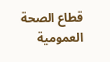قطاع الصحة العمومية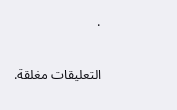.

التعليقات مغلقة.